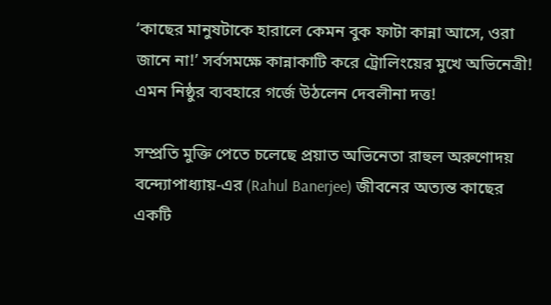‘কাছের মানুষটাকে হারালে কেমন বুক ফাটা কান্না আসে, ওরা জানে না!’ সর্বসমক্ষে কান্নাকাটি করে ট্রোলিংয়ের মুখে অভিনেত্রী! এমন নিষ্ঠুর ব্যবহারে গর্জে উঠলেন দেবলীনা দত্ত!

সম্প্রতি মুক্তি পেতে চলেছে প্রয়াত অভিনেতা রাহুল অরুণোদয় বন্দ্যোপাধ্যায়-এর (Rahul Banerjee) জীবনের অত্যন্ত কাছের একটি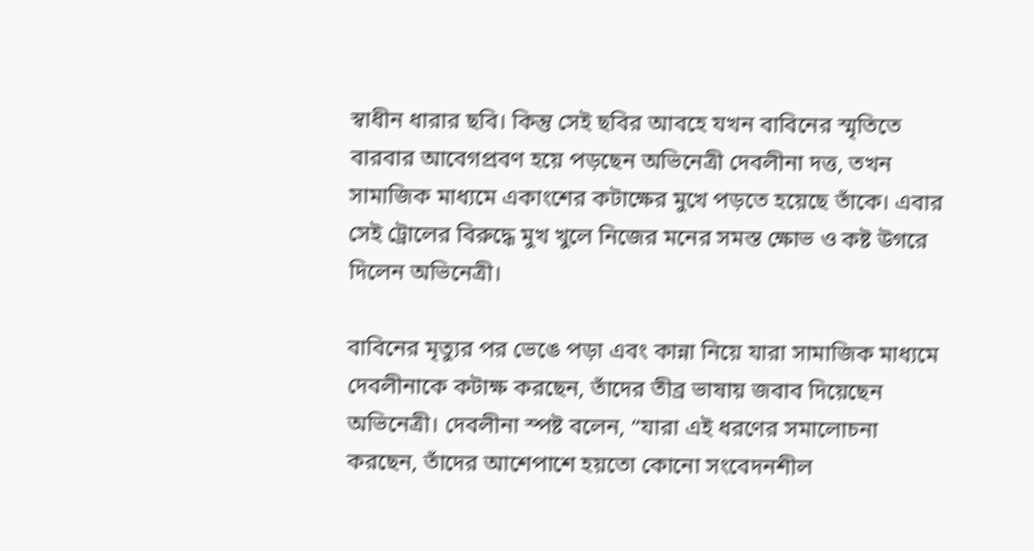স্বাধীন ধারার ছবি। কিন্তু সেই ছবির আবহে যখন বাবিনের স্মৃতিতে বারবার আবেগপ্রবণ হয়ে পড়ছেন অভিনেত্রী দেবলীনা দত্ত, তখন সামাজিক মাধ্যমে একাংশের কটাক্ষের মুখে পড়তে হয়েছে তাঁকে। এবার সেই ট্রোলের বিরুদ্ধে মুখ খুলে নিজের মনের সমস্ত ক্ষোভ ও কষ্ট উগরে দিলেন অভিনেত্রী।

বাবিনের মৃত্যুর পর ভেঙে পড়া এবং কান্না নিয়ে যারা সামাজিক মাধ্যমে দেবলীনাকে কটাক্ষ করছেন, তাঁদের তীব্র ভাষায় জবাব দিয়েছেন অভিনেত্রী। দেবলীনা স্পষ্ট বলেন, “যারা এই ধরণের সমালোচনা করছেন, তাঁদের আশেপাশে হয়তো কোনো সংবেদনশীল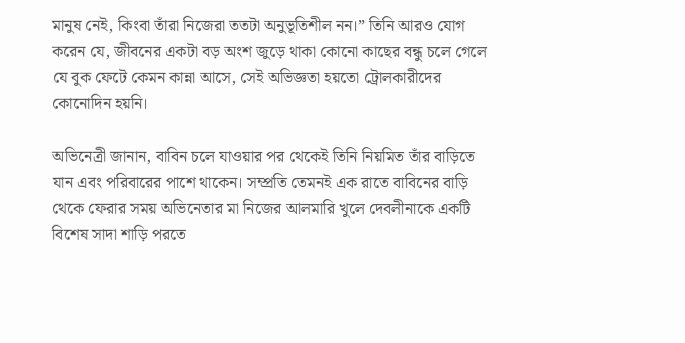মানুষ নেই, কিংবা তাঁরা নিজেরা ততটা অনুভূতিশীল নন।” তিনি আরও যোগ করেন যে, জীবনের একটা বড় অংশ জুড়ে থাকা কোনো কাছের বন্ধু চলে গেলে যে বুক ফেটে কেমন কান্না আসে, সেই অভিজ্ঞতা হয়তো ট্রোলকারীদের কোনোদিন হয়নি।

অভিনেত্রী জানান, বাবিন চলে যাওয়ার পর থেকেই তিনি নিয়মিত তাঁর বাড়িতে যান এবং পরিবারের পাশে থাকেন। সম্প্রতি তেমনই এক রাতে বাবিনের বাড়ি থেকে ফেরার সময় অভিনেতার মা নিজের আলমারি খুলে দেবলীনাকে একটি বিশেষ সাদা শাড়ি পরতে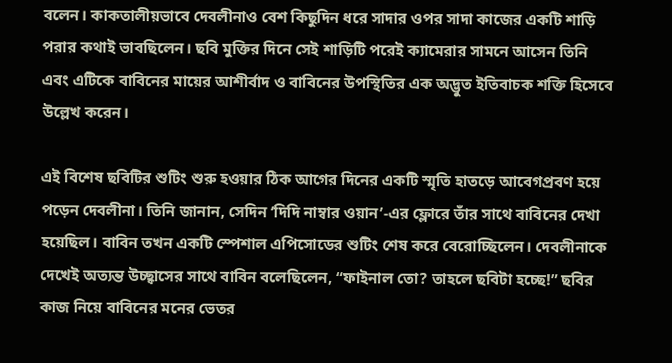বলেন। কাকতালীয়ভাবে দেবলীনাও বেশ কিছুদিন ধরে সাদার ওপর সাদা কাজের একটি শাড়ি পরার কথাই ভাবছিলেন। ছবি মুক্তির দিনে সেই শাড়িটি পরেই ক্যামেরার সামনে আসেন তিনি এবং এটিকে বাবিনের মায়ের আশীর্বাদ ও বাবিনের উপস্থিতির এক অদ্ভুত ইতিবাচক শক্তি হিসেবে উল্লেখ করেন।

এই বিশেষ ছবিটির শুটিং শুরু হওয়ার ঠিক আগের দিনের একটি স্মৃতি হাতড়ে আবেগপ্রবণ হয়ে পড়েন দেবলীনা। তিনি জানান, সেদিন ‘দিদি নাম্বার ওয়ান’-এর ফ্লোরে তাঁর সাথে বাবিনের দেখা হয়েছিল। বাবিন তখন একটি স্পেশাল এপিসোডের শুটিং শেষ করে বেরোচ্ছিলেন। দেবলীনাকে দেখেই অত্যন্ত উচ্ছ্বাসের সাথে বাবিন বলেছিলেন, “ফাইনাল তো? তাহলে ছবিটা হচ্ছে!” ছবির কাজ নিয়ে বাবিনের মনের ভেতর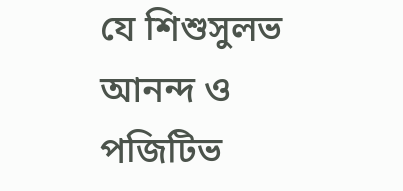যে শিশুসুলভ আনন্দ ও পজিটিভ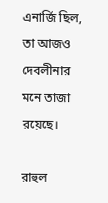এনার্জি ছিল, তা আজও দেবলীনার মনে তাজা রয়েছে।

রাহুল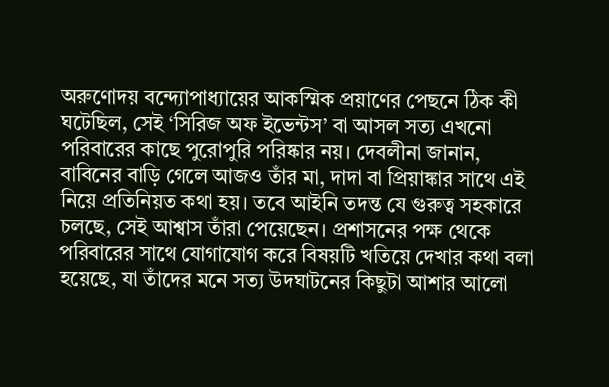অরুণোদয় বন্দ্যোপাধ্যায়ের আকস্মিক প্রয়াণের পেছনে ঠিক কী ঘটেছিল, সেই ‘সিরিজ অফ ইভেন্টস’ বা আসল সত্য এখনো পরিবারের কাছে পুরোপুরি পরিষ্কার নয়। দেবলীনা জানান, বাবিনের বাড়ি গেলে আজও তাঁর মা, দাদা বা প্রিয়াঙ্কার সাথে এই নিয়ে প্রতিনিয়ত কথা হয়। তবে আইনি তদন্ত যে গুরুত্ব সহকারে চলছে, সেই আশ্বাস তাঁরা পেয়েছেন। প্রশাসনের পক্ষ থেকে পরিবারের সাথে যোগাযোগ করে বিষয়টি খতিয়ে দেখার কথা বলা হয়েছে, যা তাঁদের মনে সত্য উদঘাটনের কিছুটা আশার আলো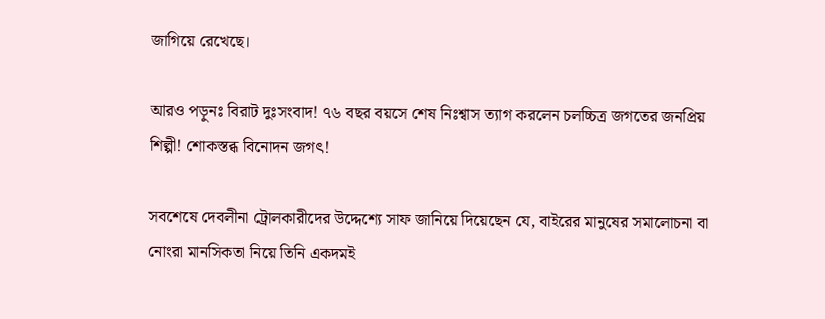জাগিয়ে রেখেছে।

আরও পড়ুনঃ বিরাট দুঃসংবাদ! ৭৬ বছর বয়সে শেষ নিঃশ্বাস ত্যাগ করলেন চলচ্চিত্র জগতের জনপ্রিয় শিল্পী! শোকস্তব্ধ বিনোদন জগৎ!

সবশেষে দেবলীনা ট্রোলকারীদের উদ্দেশ্যে সাফ জানিয়ে দিয়েছেন যে, বাইরের মানুষের সমালোচনা বা নোংরা মানসিকতা নিয়ে তিনি একদমই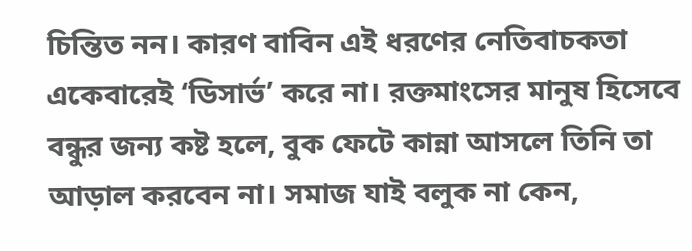চিন্তিত নন। কারণ বাবিন এই ধরণের নেতিবাচকতা একেবারেই ‘ডিসার্ভ’ করে না। রক্তমাংসের মানুষ হিসেবে বন্ধুর জন্য কষ্ট হলে, বুক ফেটে কান্না আসলে তিনি তা আড়াল করবেন না। সমাজ যাই বলুক না কেন,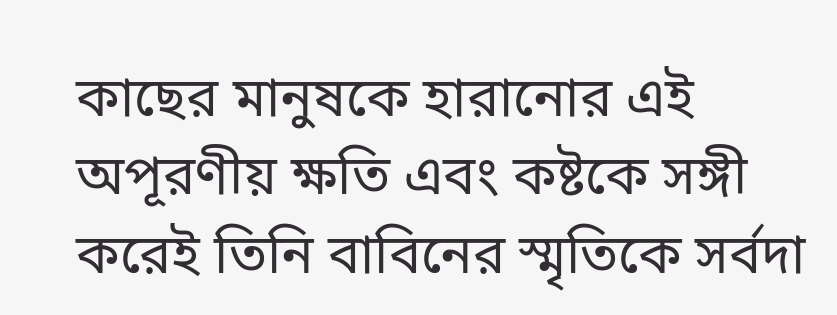কাছের মানুষকে হারানোর এই অপূরণীয় ক্ষতি এবং কষ্টকে সঙ্গী করেই তিনি বাবিনের স্মৃতিকে সর্বদা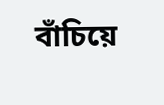বাঁচিয়ে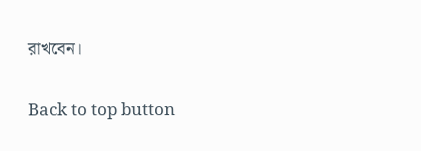রাখবেন।

Back to top button